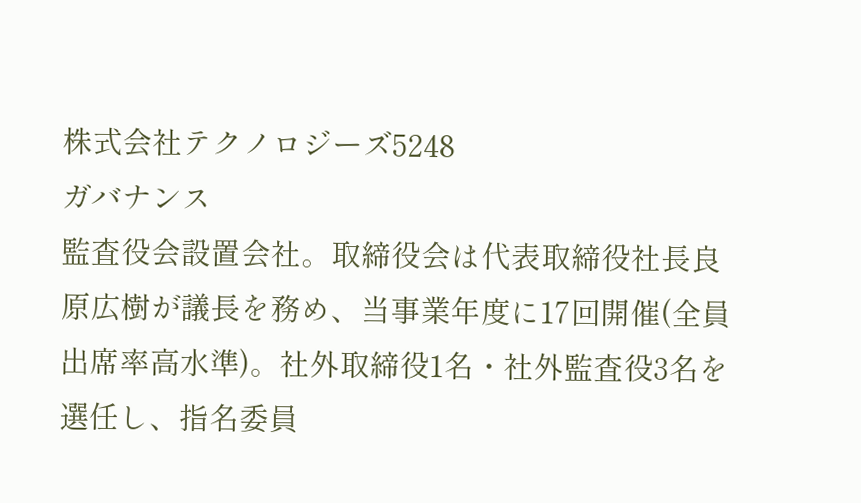株式会社テクノロジーズ5248
ガバナンス
監査役会設置会社。取締役会は代表取締役社長良原広樹が議長を務め、当事業年度に17回開催(全員出席率高水準)。社外取締役1名・社外監査役3名を選任し、指名委員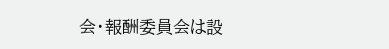会・報酬委員会は設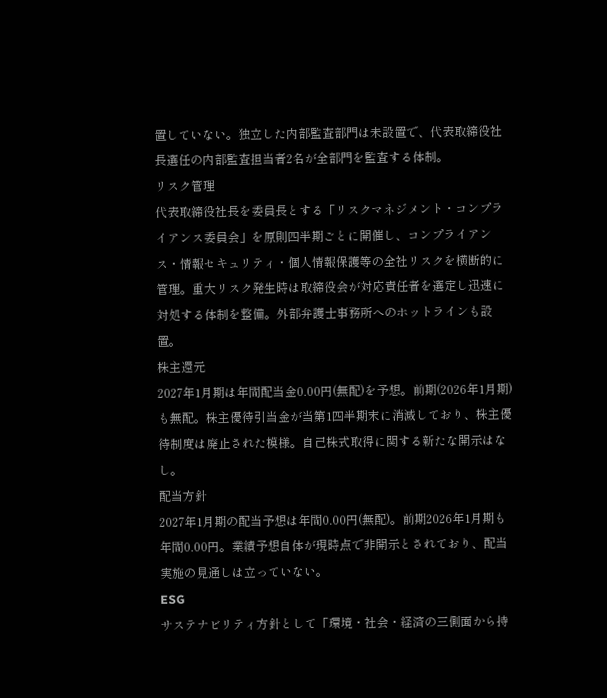置していない。独立した内部監査部門は未設置で、代表取締役社長選任の内部監査担当者2名が全部門を監査する体制。
リスク管理
代表取締役社長を委員長とする「リスクマネジメント・コンプライアンス委員会」を原則四半期ごとに開催し、コンプライアンス・情報セキュリティ・個人情報保護等の全社リスクを横断的に管理。重大リスク発生時は取締役会が対応責任者を選定し迅速に対処する体制を整備。外部弁護士事務所へのホットラインも設置。
株主還元
2027年1月期は年間配当金0.00円(無配)を予想。前期(2026年1月期)も無配。株主優待引当金が当第1四半期末に消滅しており、株主優待制度は廃止された模様。自己株式取得に関する新たな開示はなし。
配当方針
2027年1月期の配当予想は年間0.00円(無配)。前期2026年1月期も年間0.00円。業績予想自体が現時点で非開示とされており、配当実施の見通しは立っていない。
ESG
サステナビリティ方針として「環境・社会・経済の三側面から持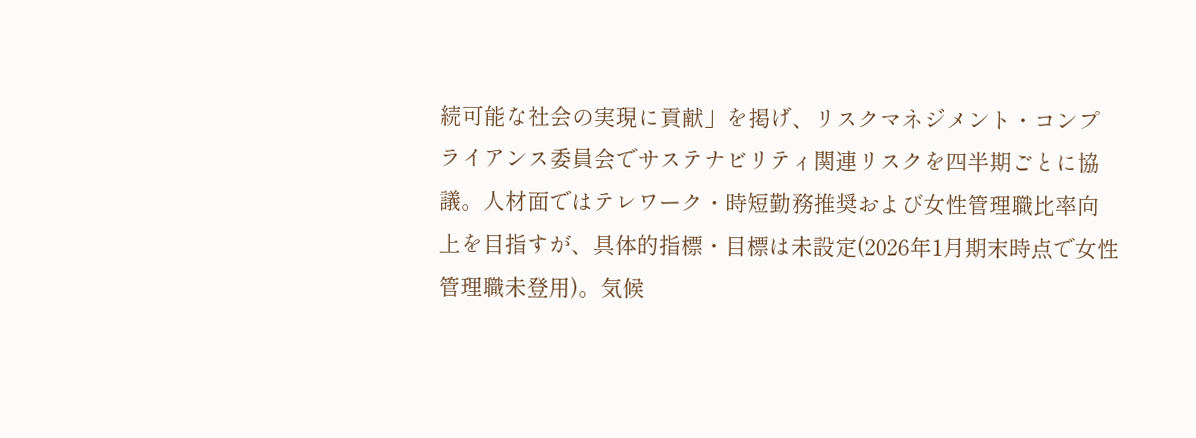続可能な社会の実現に貢献」を掲げ、リスクマネジメント・コンプライアンス委員会でサステナビリティ関連リスクを四半期ごとに協議。人材面ではテレワーク・時短勤務推奨および女性管理職比率向上を目指すが、具体的指標・目標は未設定(2026年1月期末時点で女性管理職未登用)。気候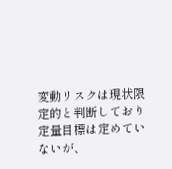変動リスクは現状限定的と判断しており定量目標は定めていないが、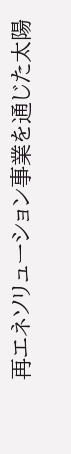再エネソリューション事業を通じた太陽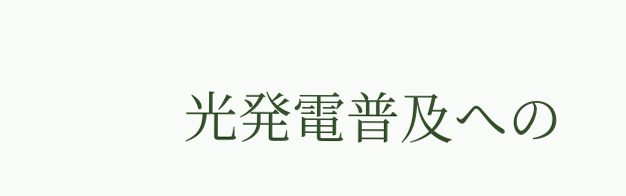光発電普及への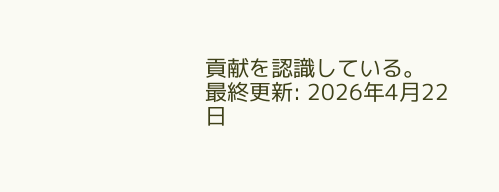貢献を認識している。
最終更新: 2026年4月22日